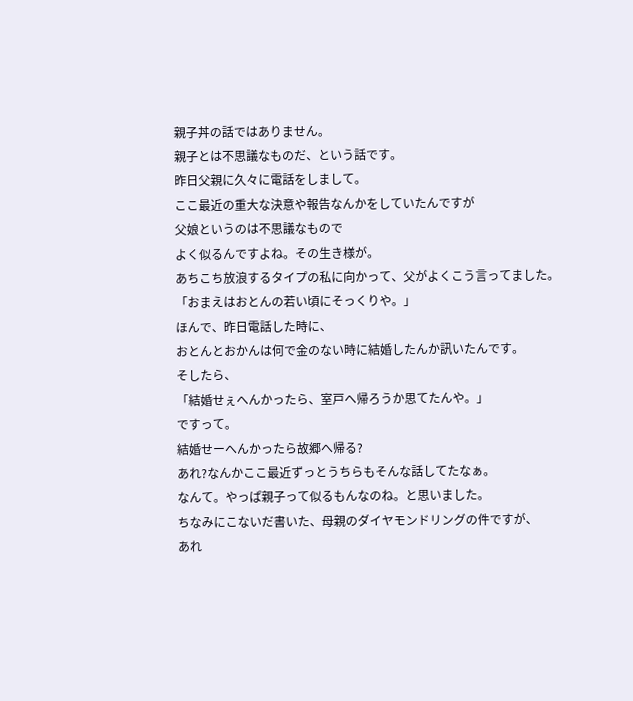親子丼の話ではありません。
親子とは不思議なものだ、という話です。
昨日父親に久々に電話をしまして。
ここ最近の重大な決意や報告なんかをしていたんですが
父娘というのは不思議なもので
よく似るんですよね。その生き様が。
あちこち放浪するタイプの私に向かって、父がよくこう言ってました。
「おまえはおとんの若い頃にそっくりや。」
ほんで、昨日電話した時に、
おとんとおかんは何で金のない時に結婚したんか訊いたんです。
そしたら、
「結婚せぇへんかったら、室戸へ帰ろうか思てたんや。」
ですって。
結婚せーへんかったら故郷へ帰る?
あれ?なんかここ最近ずっとうちらもそんな話してたなぁ。
なんて。やっぱ親子って似るもんなのね。と思いました。
ちなみにこないだ書いた、母親のダイヤモンドリングの件ですが、
あれ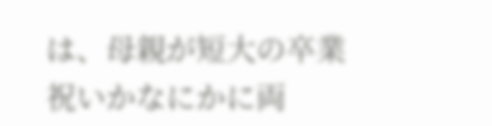は、母親が短大の卒業祝いかなにかに両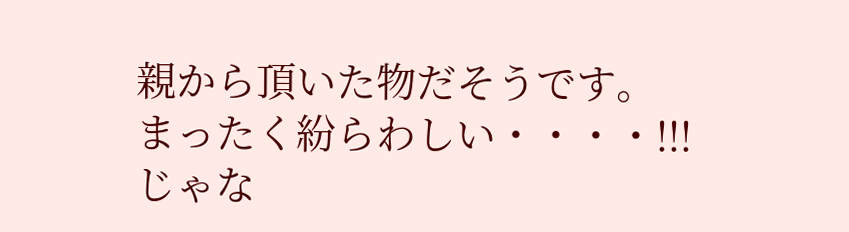親から頂いた物だそうです。
まったく紛らわしい・・・・!!!
じゃな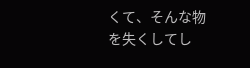くて、そんな物を失くしてし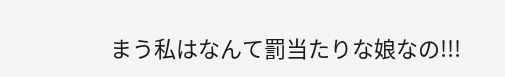まう私はなんて罰当たりな娘なの!!!